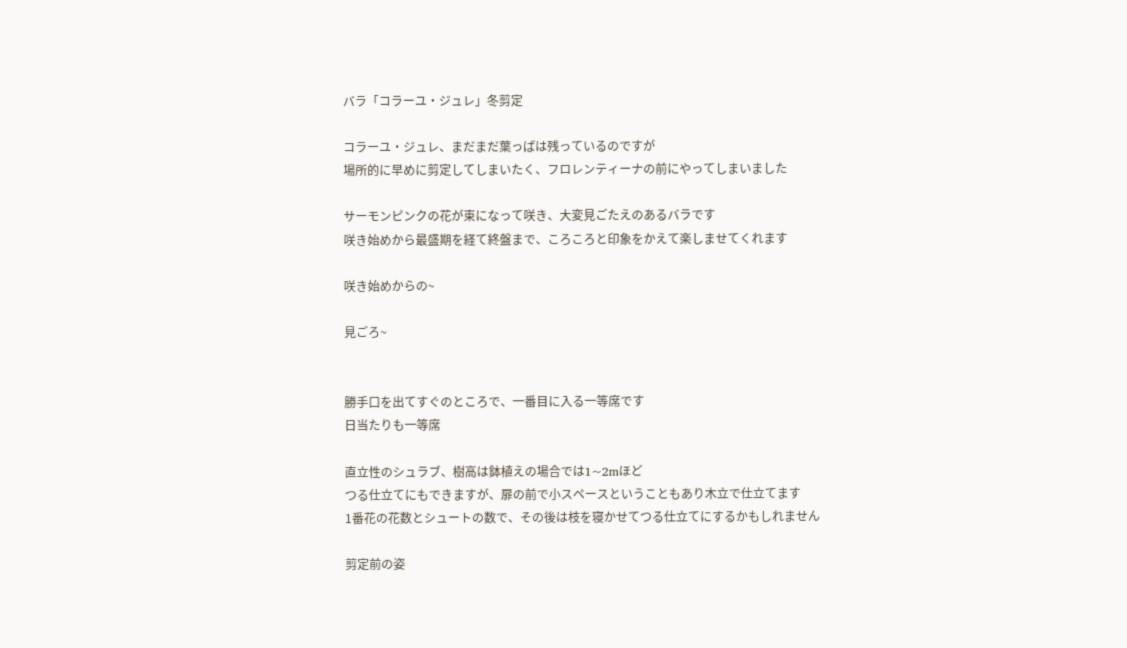バラ「コラーユ・ジュレ」冬剪定

コラーユ・ジュレ、まだまだ葉っぱは残っているのですが
場所的に早めに剪定してしまいたく、フロレンティーナの前にやってしまいました

サーモンピンクの花が束になって咲き、大変見ごたえのあるバラです
咲き始めから最盛期を経て終盤まで、ころころと印象をかえて楽しませてくれます

咲き始めからの~

見ごろ~


勝手口を出てすぐのところで、一番目に入る一等席です
日当たりも一等席

直立性のシュラブ、樹高は鉢植えの場合では1~2mほど
つる仕立てにもできますが、扉の前で小スペースということもあり木立で仕立てます
1番花の花数とシュートの数で、その後は枝を寝かせてつる仕立てにするかもしれません

剪定前の姿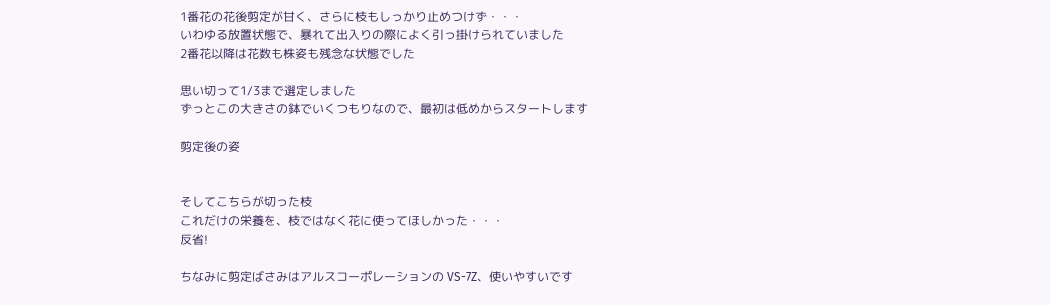1番花の花後剪定が甘く、さらに枝もしっかり止めつけず・・・
いわゆる放置状態で、暴れて出入りの際によく引っ掛けられていました
2番花以降は花数も株姿も残念な状態でした

思い切って1/3まで選定しました
ずっとこの大きさの鉢でいくつもりなので、最初は低めからスタートします

剪定後の姿


そしてこちらが切った枝
これだけの栄養を、枝ではなく花に使ってほしかった・・・
反省!

ちなみに剪定ばさみはアルスコーポレーションの VS-7Z、使いやすいです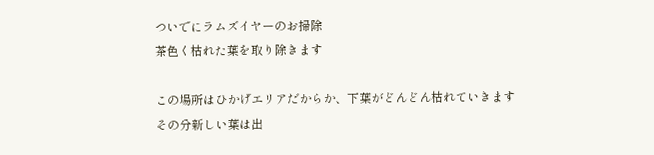ついでにラムズイヤーのお掃除
茶色く枯れた葉を取り除きます

この場所はひかげエリアだからか、下葉がどんどん枯れていきます
その分新しい葉は出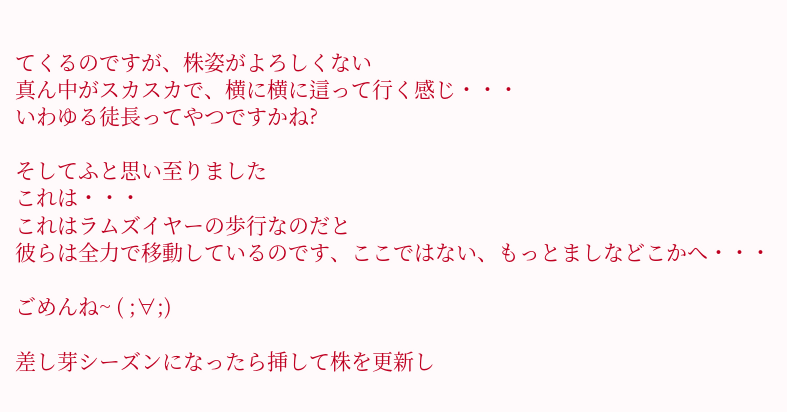てくるのですが、株姿がよろしくない
真ん中がスカスカで、横に横に這って行く感じ・・・
いわゆる徒長ってやつですかね?

そしてふと思い至りました
これは・・・
これはラムズイヤーの歩行なのだと
彼らは全力で移動しているのです、ここではない、もっとましなどこかへ・・・

ごめんね~ ( ;∀;)

差し芽シーズンになったら挿して株を更新し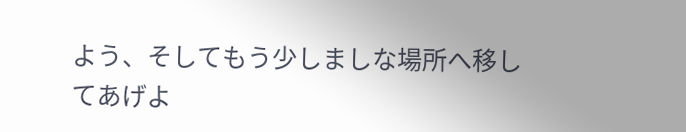よう、そしてもう少しましな場所へ移してあげよ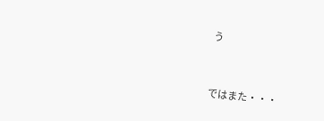う


ではまた・・・